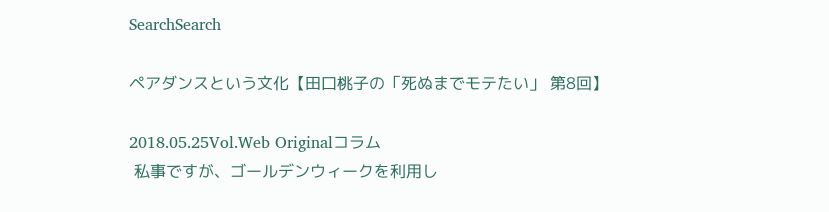SearchSearch

ペアダンスという文化【田口桃子の「死ぬまでモテたい」 第8回】

2018.05.25Vol.Web Originalコラム
 私事ですが、ゴールデンウィークを利用し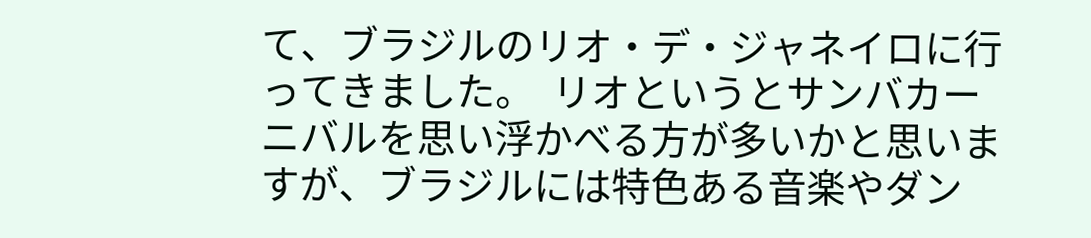て、ブラジルのリオ・デ・ジャネイロに行ってきました。  リオというとサンバカーニバルを思い浮かべる方が多いかと思いますが、ブラジルには特色ある音楽やダン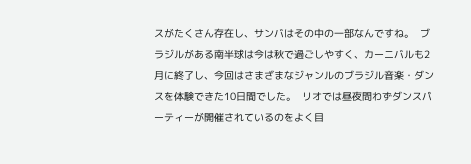スがたくさん存在し、サンバはその中の一部なんですね。  ブラジルがある南半球は今は秋で過ごしやすく、カーニバルも2月に終了し、今回はさまざまなジャンルのブラジル音楽・ダンスを体験できた10日間でした。  リオでは昼夜問わずダンスパーティーが開催されているのをよく目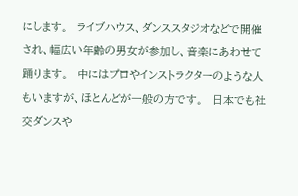にします。  ライブハウス、ダンススタジオなどで開催され、幅広い年齢の男女が参加し、音楽にあわせて踊ります。  中にはプロやインストラクターのような人もいますが、ほとんどが一般の方です。  日本でも社交ダンスや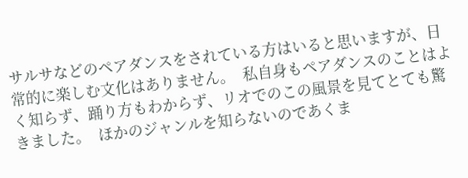サルサなどのペアダンスをされている方はいると思いますが、日常的に楽しむ文化はありません。  私自身もペアダンスのことはよく知らず、踊り方もわからず、リオでのこの風景を見てとても驚きました。  ほかのジャンルを知らないのであくま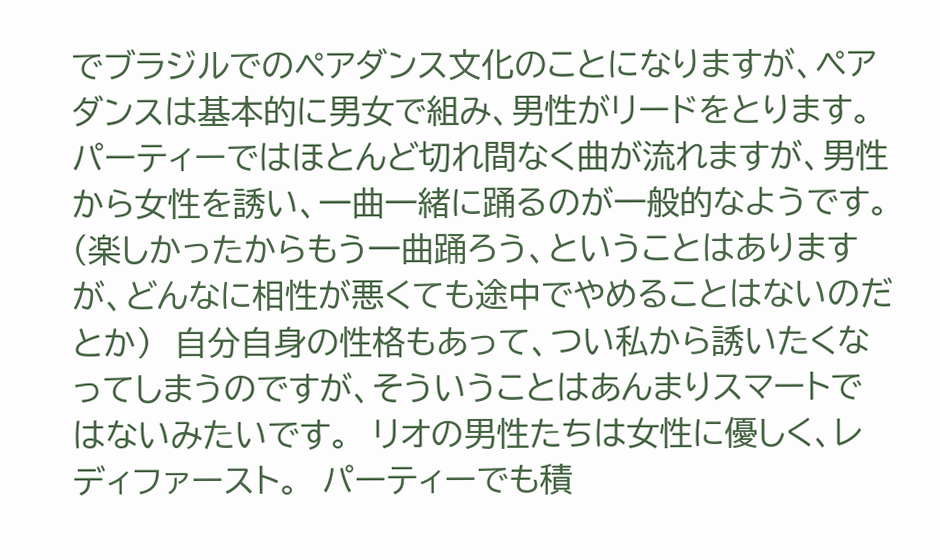でブラジルでのペアダンス文化のことになりますが、ペアダンスは基本的に男女で組み、男性がリードをとります。  パーティーではほとんど切れ間なく曲が流れますが、男性から女性を誘い、一曲一緒に踊るのが一般的なようです。(楽しかったからもう一曲踊ろう、ということはありますが、どんなに相性が悪くても途中でやめることはないのだとか)  自分自身の性格もあって、つい私から誘いたくなってしまうのですが、そういうことはあんまりスマートではないみたいです。  リオの男性たちは女性に優しく、レディファースト。  パーティーでも積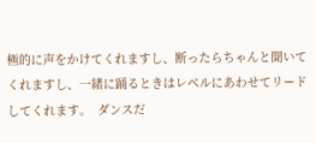極的に声をかけてくれますし、断ったらちゃんと聞いてくれますし、一緒に踊るときはレベルにあわせてリードしてくれます。  ダンスだ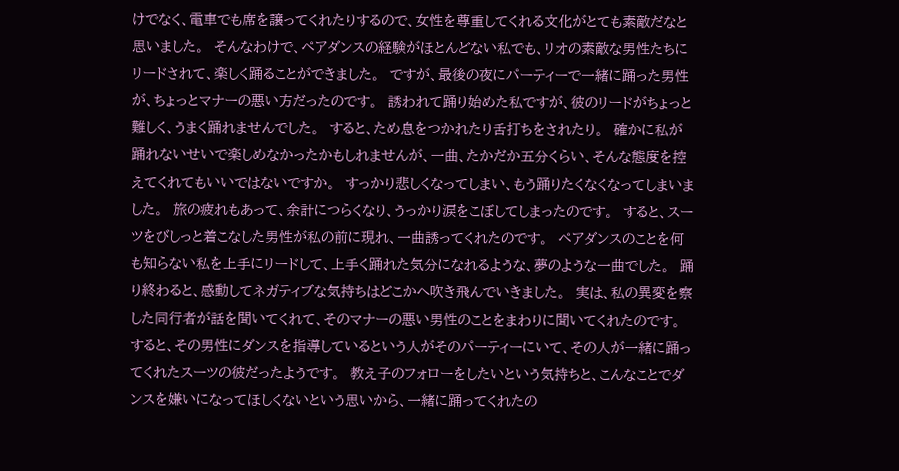けでなく、電車でも席を譲ってくれたりするので、女性を尊重してくれる文化がとても素敵だなと思いました。  そんなわけで、ペアダンスの経験がほとんどない私でも、リオの素敵な男性たちにリードされて、楽しく踊ることができました。  ですが、最後の夜にパーティーで一緒に踊った男性が、ちょっとマナーの悪い方だったのです。  誘われて踊り始めた私ですが、彼のリードがちょっと難しく、うまく踊れませんでした。  すると、ため息をつかれたり舌打ちをされたり。  確かに私が踊れないせいで楽しめなかったかもしれませんが、一曲、たかだか五分くらい、そんな態度を控えてくれてもいいではないですか。  すっかり悲しくなってしまい、もう踊りたくなくなってしまいました。  旅の疲れもあって、余計につらくなり、うっかり涙をこぼしてしまったのです。  すると、スーツをびしっと着こなした男性が私の前に現れ、一曲誘ってくれたのです。  ペアダンスのことを何も知らない私を上手にリードして、上手く踊れた気分になれるような、夢のような一曲でした。  踊り終わると、感動してネガティブな気持ちはどこかへ吹き飛んでいきました。  実は、私の異変を察した同行者が話を聞いてくれて、そのマナーの悪い男性のことをまわりに聞いてくれたのです。  すると、その男性にダンスを指導しているという人がそのパーティーにいて、その人が一緒に踊ってくれたスーツの彼だったようです。  教え子のフォローをしたいという気持ちと、こんなことでダンスを嫌いになってほしくないという思いから、一緒に踊ってくれたの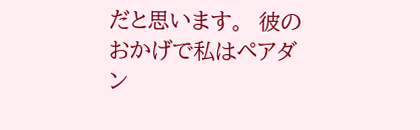だと思います。  彼のおかげで私はペアダン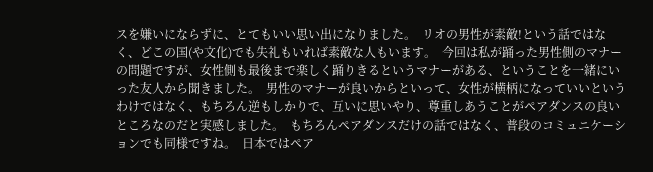スを嫌いにならずに、とてもいい思い出になりました。  リオの男性が素敵!という話ではなく、どこの国(や文化)でも失礼もいれば素敵な人もいます。  今回は私が踊った男性側のマナーの問題ですが、女性側も最後まで楽しく踊りきるというマナーがある、ということを一緒にいった友人から聞きました。  男性のマナーが良いからといって、女性が横柄になっていいというわけではなく、もちろん逆もしかりで、互いに思いやり、尊重しあうことがペアダンスの良いところなのだと実感しました。  もちろんペアダンスだけの話ではなく、普段のコミュニケーションでも同様ですね。  日本ではペア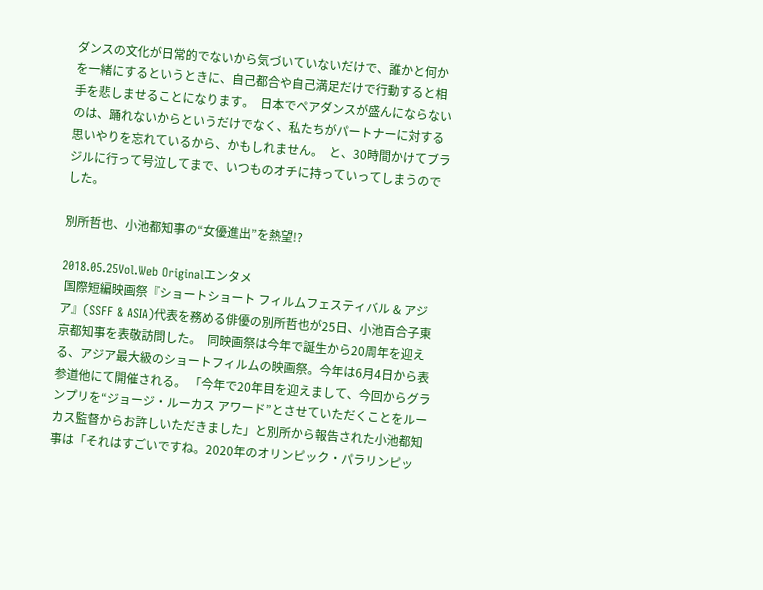ダンスの文化が日常的でないから気づいていないだけで、誰かと何かを一緒にするというときに、自己都合や自己満足だけで行動すると相手を悲しませることになります。  日本でペアダンスが盛んにならないのは、踊れないからというだけでなく、私たちがパートナーに対する思いやりを忘れているから、かもしれません。  と、30時間かけてブラジルに行って号泣してまで、いつものオチに持っていってしまうのでした。

別所哲也、小池都知事の“女優進出”を熱望!?

2018.05.25Vol.Web Originalエンタメ
 国際短編映画祭『ショートショート フィルムフェスティバル & アジア』(SSFF & ASIA)代表を務める俳優の別所哲也が25日、小池百合子東京都知事を表敬訪問した。  同映画祭は今年で誕生から20周年を迎える、アジア最大級のショートフィルムの映画祭。今年は6月4日から表参道他にて開催される。 「今年で20年目を迎えまして、今回からグランプリを“ジョージ・ルーカス アワード”とさせていただくことをルーカス監督からお許しいただきました」と別所から報告された小池都知事は「それはすごいですね。2020年のオリンピック・パラリンピッ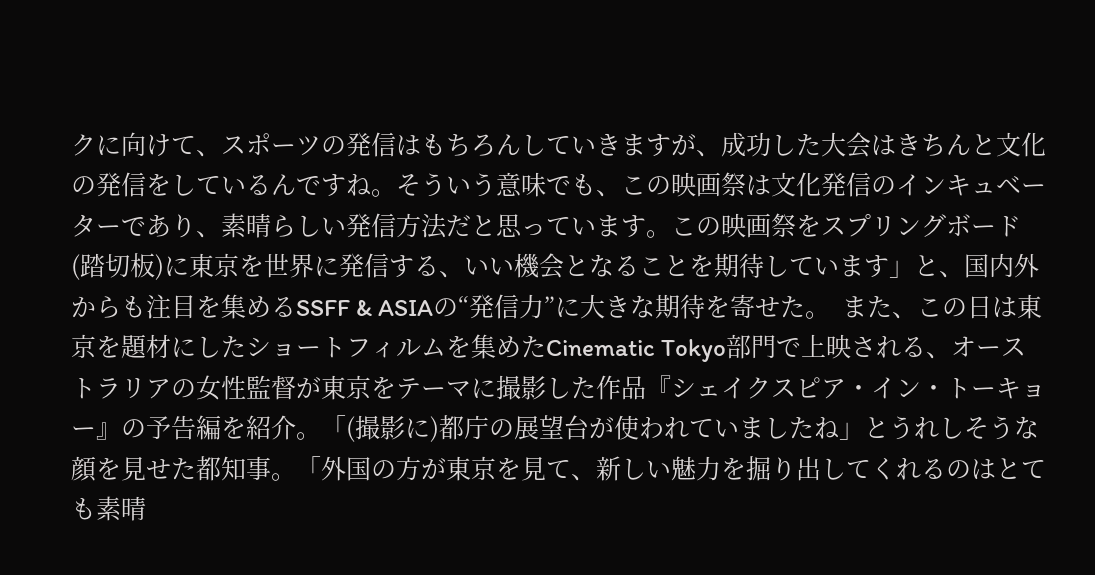クに向けて、スポーツの発信はもちろんしていきますが、成功した大会はきちんと文化の発信をしているんですね。そういう意味でも、この映画祭は文化発信のインキュベーターであり、素晴らしい発信方法だと思っています。この映画祭をスプリングボード(踏切板)に東京を世界に発信する、いい機会となることを期待しています」と、国内外からも注目を集めるSSFF & ASIAの“発信力”に大きな期待を寄せた。  また、この日は東京を題材にしたショートフィルムを集めたCinematic Tokyo部門で上映される、オーストラリアの女性監督が東京をテーマに撮影した作品『シェイクスピア・イン・トーキョー』の予告編を紹介。「(撮影に)都庁の展望台が使われていましたね」とうれしそうな顔を見せた都知事。「外国の方が東京を見て、新しい魅力を掘り出してくれるのはとても素晴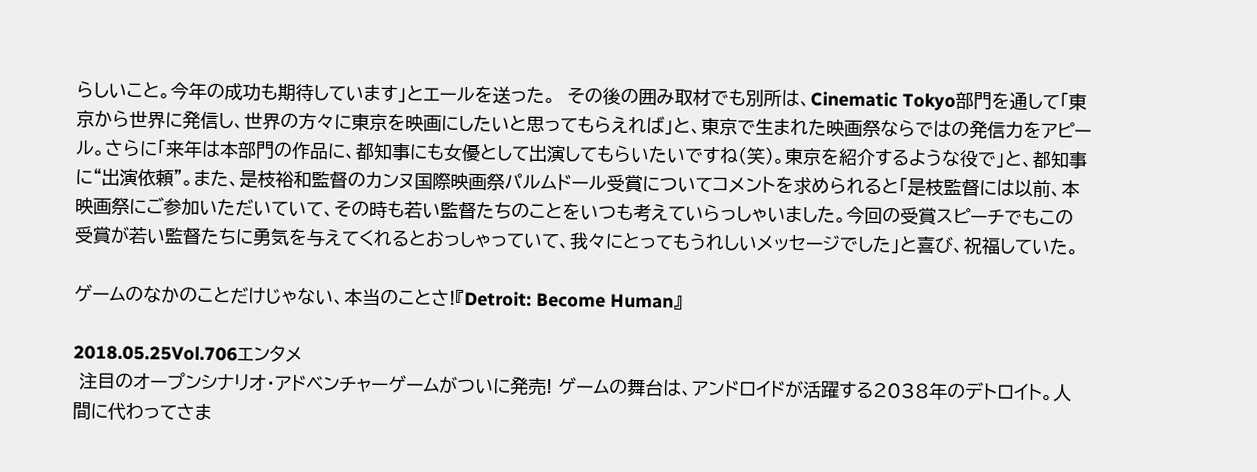らしいこと。今年の成功も期待しています」とエールを送った。  その後の囲み取材でも別所は、Cinematic Tokyo部門を通して「東京から世界に発信し、世界の方々に東京を映画にしたいと思ってもらえれば」と、東京で生まれた映画祭ならではの発信力をアピール。さらに「来年は本部門の作品に、都知事にも女優として出演してもらいたいですね(笑)。東京を紹介するような役で」と、都知事に“出演依頼”。また、是枝裕和監督のカンヌ国際映画祭パルムドール受賞についてコメントを求められると「是枝監督には以前、本映画祭にご参加いただいていて、その時も若い監督たちのことをいつも考えていらっしゃいました。今回の受賞スピーチでもこの受賞が若い監督たちに勇気を与えてくれるとおっしゃっていて、我々にとってもうれしいメッセージでした」と喜び、祝福していた。

ゲームのなかのことだけじゃない、本当のことさ!『Detroit: Become Human』

2018.05.25Vol.706エンタメ
 注目のオープンシナリオ・アドベンチャーゲームがついに発売! ゲームの舞台は、アンドロイドが活躍する2038年のデトロイト。人間に代わってさま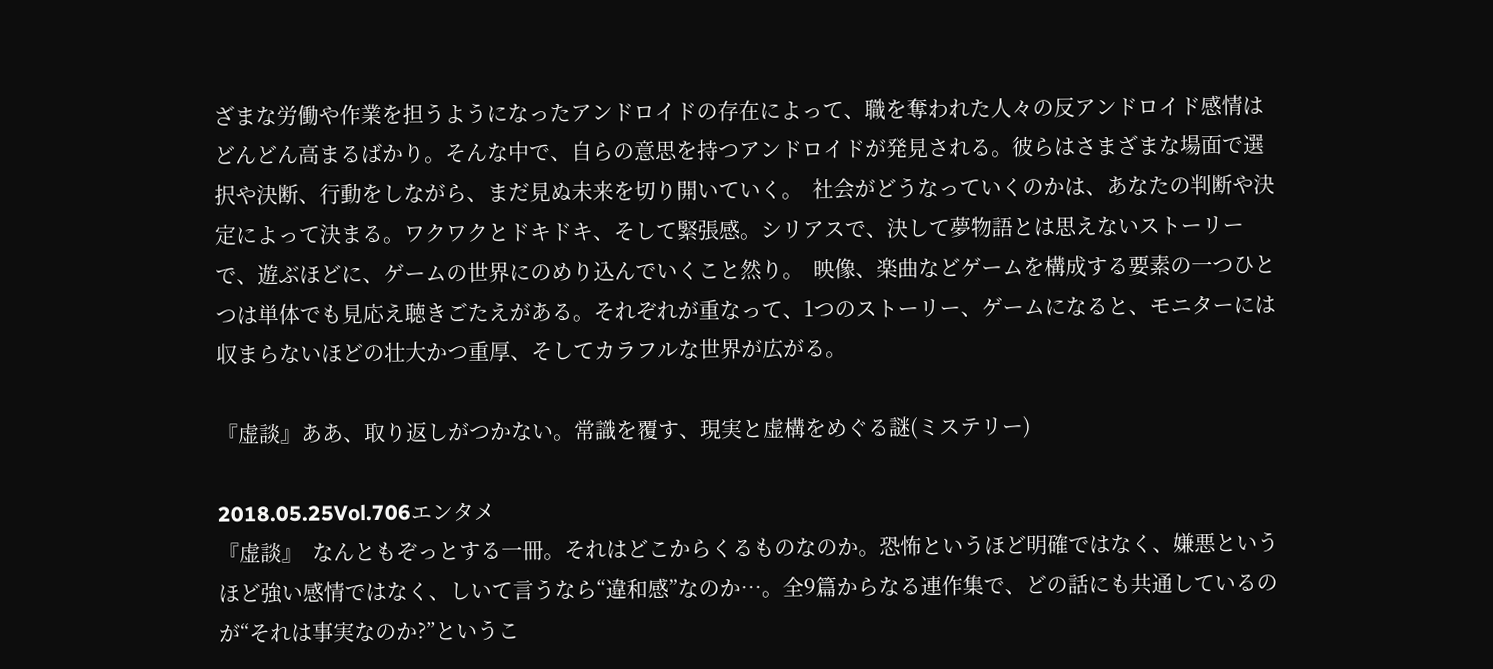ざまな労働や作業を担うようになったアンドロイドの存在によって、職を奪われた人々の反アンドロイド感情はどんどん高まるばかり。そんな中で、自らの意思を持つアンドロイドが発見される。彼らはさまざまな場面で選択や決断、行動をしながら、まだ見ぬ未来を切り開いていく。  社会がどうなっていくのかは、あなたの判断や決定によって決まる。ワクワクとドキドキ、そして緊張感。シリアスで、決して夢物語とは思えないストーリーで、遊ぶほどに、ゲームの世界にのめり込んでいくこと然り。  映像、楽曲などゲームを構成する要素の一つひとつは単体でも見応え聴きごたえがある。それぞれが重なって、1つのストーリー、ゲームになると、モニターには収まらないほどの壮大かつ重厚、そしてカラフルな世界が広がる。

『虚談』ああ、取り返しがつかない。常識を覆す、現実と虚構をめぐる謎(ミステリー)

2018.05.25Vol.706エンタメ
『虚談』  なんともぞっとする一冊。それはどこからくるものなのか。恐怖というほど明確ではなく、嫌悪というほど強い感情ではなく、しいて言うなら“違和感”なのか…。全9篇からなる連作集で、どの話にも共通しているのが“それは事実なのか?”というこ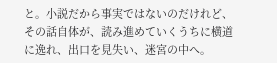と。小説だから事実ではないのだけれど、その話自体が、読み進めていくうちに横道に逸れ、出口を見失い、迷宮の中へ。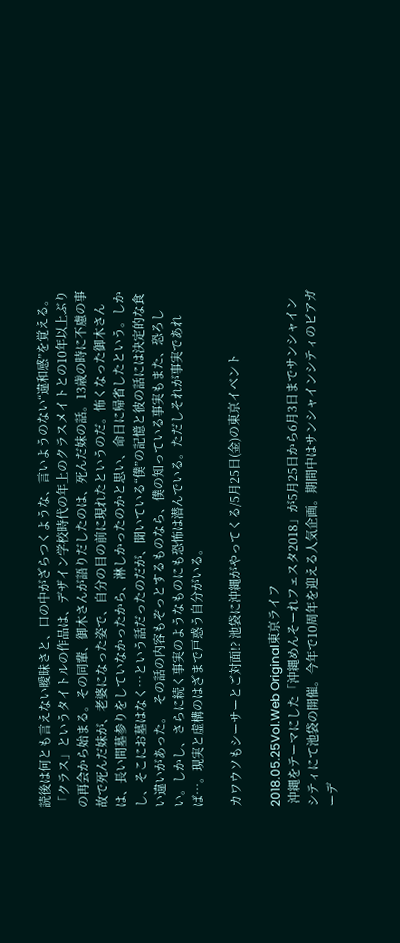読後は何とも言えない曖昧さと、口の中がざらつくような、言いようのない“違和感”を覚える。 「クラス」というタイトルの作品は、デザイン学校時代の年上のクラスメイトとの10年以上ぶりの再会から始まる。その同輩、御木さんが語りだしたのは、死んだ妹の話。13歳の時に不慮の事故で死んだ妹が、老婆になった姿で、自分の目の前に現れたというのだ。怖くなった御木さんは、長い間墓参りをしていなかったから、淋しかったのかと思い、命日に帰省したという。しかし、そこにお墓はなく…という話だったのだが、聞いている“僕”の記憶と彼の話には決定的な食い違いがあった。  その話の内容もぞっとするものなら、僕の知っている事実もまた、恐ろしい。しかし、さらに続く事実のようなものにも恐怖は潜んでいる。ただしそれが事実であれば…。現実と虚構のはざまで戸惑う自分がいる。

カワウソもシーサーとご対面!? 池袋に沖縄がやってくる/5月25日(金)の東京イベント

2018.05.25Vol.Web Original東京ライフ
 沖縄をテーマにした「沖縄めんそーれフェスタ2018」が5月25日から6月3日までサンシャインシティにて池袋の開催。今年で10周年を迎える人気企画。期間中はサンシャインシティのビアガーデ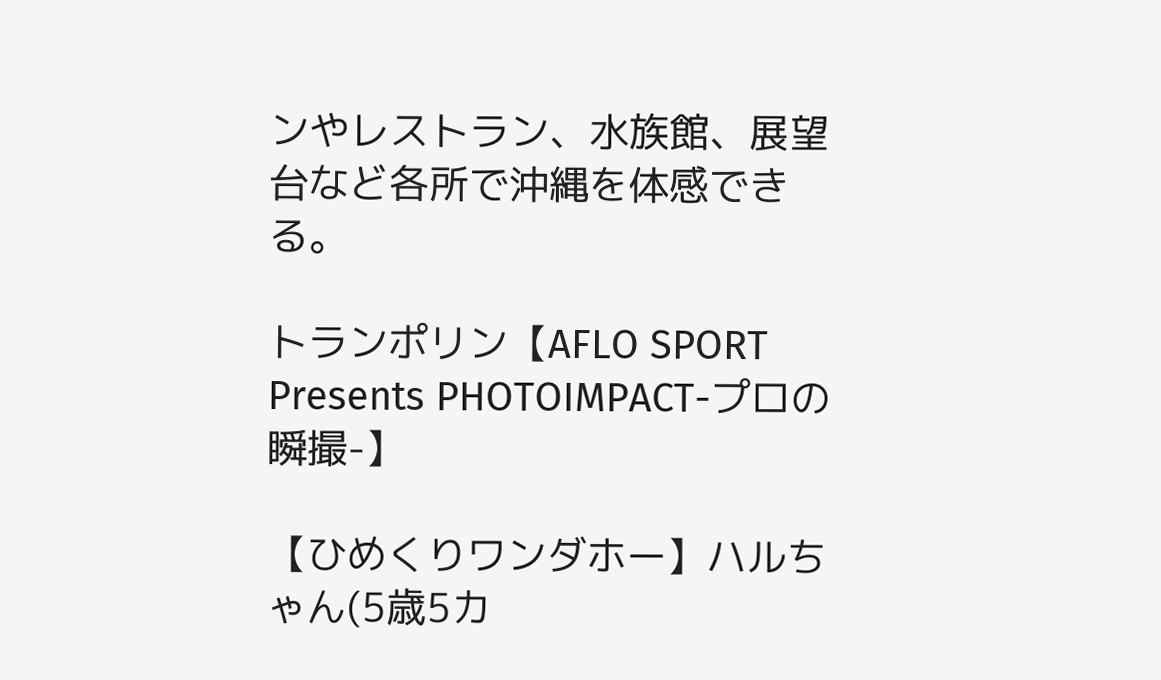ンやレストラン、水族館、展望台など各所で沖縄を体感できる。

トランポリン【AFLO SPORT Presents PHOTOIMPACT-プロの瞬撮-】

【ひめくりワンダホー】ハルちゃん(5歳5カ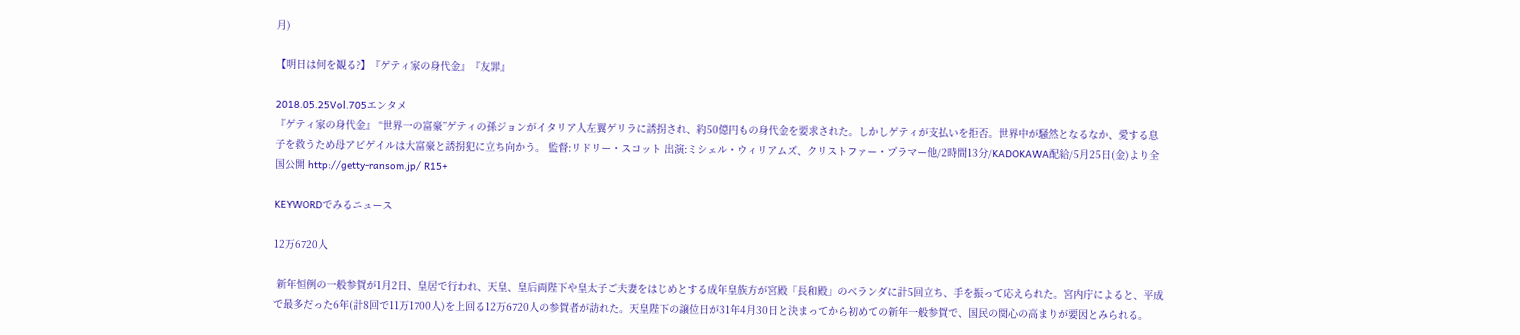月)

【明日は何を観る?】『ゲティ家の身代金』『友罪』

2018.05.25Vol.705エンタメ
『ゲティ家の身代金』 “世界一の富豪”ゲティの孫ジョンがイタリア人左翼ゲリラに誘拐され、約50億円もの身代金を要求された。しかしゲティが支払いを拒否。世界中が騒然となるなか、愛する息子を救うため母アビゲイルは大富豪と誘拐犯に立ち向かう。 監督:リドリー・スコット 出演:ミシェル・ウィリアムズ、クリストファー・プラマー他/2時間13分/KADOKAWA配給/5月25日(金)より全国公開 http://getty-ransom.jp/ R15+

KEYWORDでみるニュース

12万6720人

 新年恒例の一般参賀が1月2日、皇居で行われ、天皇、皇后両陛下や皇太子ご夫妻をはじめとする成年皇族方が宮殿「長和殿」のベランダに計5回立ち、手を振って応えられた。宮内庁によると、平成で最多だった6年(計8回で11万1700人)を上回る12万6720人の参賀者が訪れた。天皇陛下の譲位日が31年4月30日と決まってから初めての新年一般参賀で、国民の関心の高まりが要因とみられる。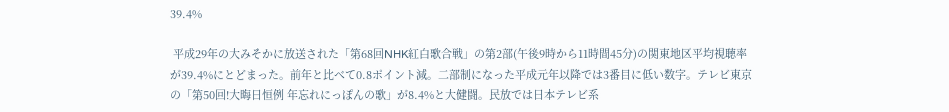39.4%

 平成29年の大みそかに放送された「第68回NHK紅白歌合戦」の第2部(午後9時から11時間45分)の関東地区平均視聴率が39.4%にとどまった。前年と比べて0.8ポイント減。二部制になった平成元年以降では3番目に低い数字。テレビ東京の「第50回!大晦日恒例 年忘れにっぽんの歌」が8.4%と大健闘。民放では日本テレビ系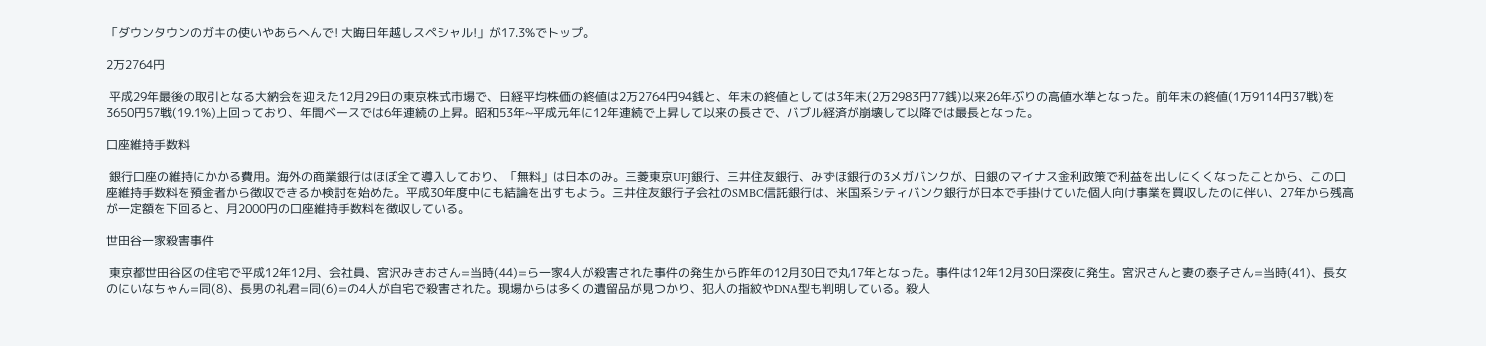「ダウンタウンのガキの使いやあらへんで! 大晦日年越しスペシャル!」が17.3%でトップ。

2万2764円

 平成29年最後の取引となる大納会を迎えた12月29日の東京株式市場で、日経平均株価の終値は2万2764円94銭と、年末の終値としては3年末(2万2983円77銭)以来26年ぶりの高値水準となった。前年末の終値(1万9114円37戦)を3650円57戦(19.1%)上回っており、年間ベースでは6年連続の上昇。昭和53年~平成元年に12年連続で上昇して以来の長さで、バブル経済が崩壊して以降では最長となった。

口座維持手数料

 銀行口座の維持にかかる費用。海外の商業銀行はほぼ全て導入しており、「無料」は日本のみ。三菱東京UFJ銀行、三井住友銀行、みずほ銀行の3メガバンクが、日銀のマイナス金利政策で利益を出しにくくなったことから、この口座維持手数料を預金者から徴収できるか検討を始めた。平成30年度中にも結論を出すもよう。三井住友銀行子会社のSMBC信託銀行は、米国系シティバンク銀行が日本で手掛けていた個人向け事業を買収したのに伴い、27年から残高が一定額を下回ると、月2000円の口座維持手数料を徴収している。

世田谷一家殺害事件

 東京都世田谷区の住宅で平成12年12月、会社員、宮沢みきおさん=当時(44)=ら一家4人が殺害された事件の発生から昨年の12月30日で丸17年となった。事件は12年12月30日深夜に発生。宮沢さんと妻の泰子さん=当時(41)、長女のにいなちゃん=同(8)、長男の礼君=同(6)=の4人が自宅で殺害された。現場からは多くの遺留品が見つかり、犯人の指紋やDNA型も判明している。殺人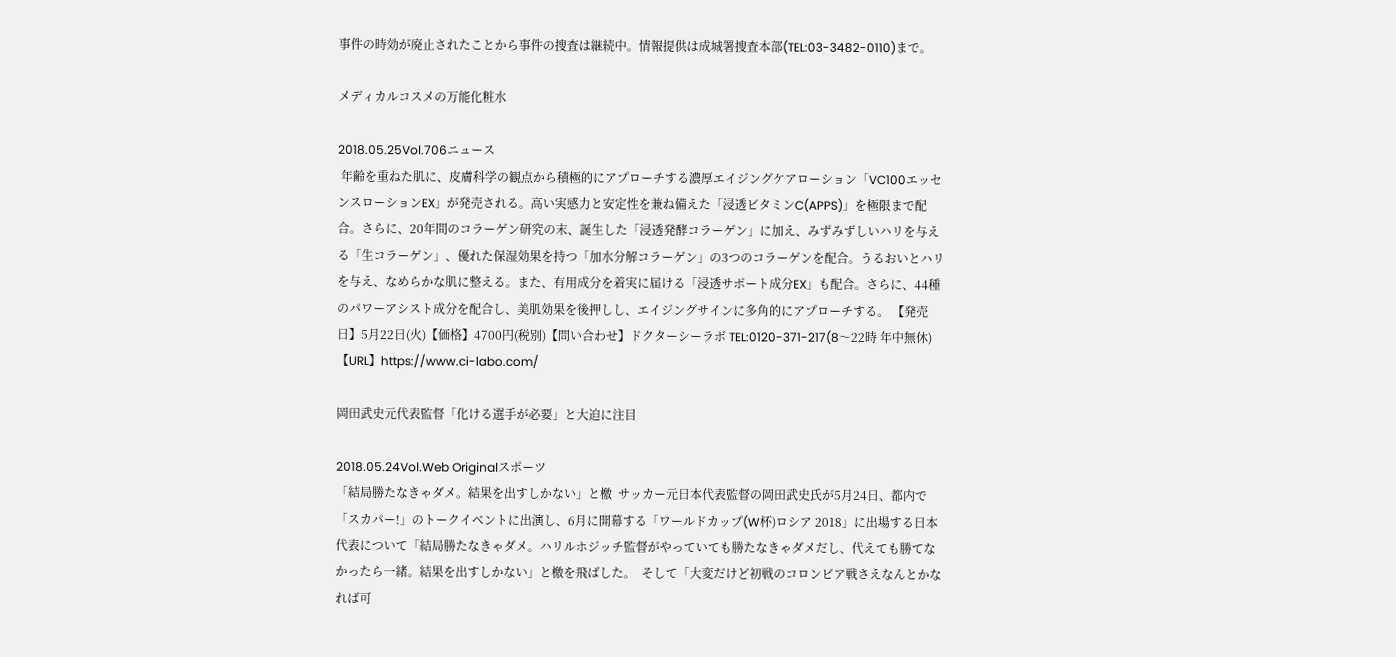事件の時効が廃止されたことから事件の捜査は継続中。情報提供は成城署捜査本部(TEL:03-3482-0110)まで。

メディカルコスメの万能化粧水

2018.05.25Vol.706ニュース
 年齢を重ねた肌に、皮膚科学の観点から積極的にアプローチする濃厚エイジングケアローション「VC100エッセンスローションEX」が発売される。高い実感力と安定性を兼ね備えた「浸透ビタミンC(APPS)」を極限まで配合。さらに、20年間のコラーゲン研究の末、誕生した「浸透発酵コラーゲン」に加え、みずみずしいハリを与える「生コラーゲン」、優れた保湿効果を持つ「加水分解コラーゲン」の3つのコラーゲンを配合。うるおいとハリを与え、なめらかな肌に整える。また、有用成分を着実に届ける「浸透サポート成分EX」も配合。さらに、44種のパワーアシスト成分を配合し、美肌効果を後押しし、エイジングサインに多角的にアプローチする。 【発売日】5月22日(火)【価格】4700円(税別)【問い合わせ】ドクターシーラボ TEL:0120-371-217(8〜22時 年中無休)【URL】https://www.ci-labo.com/

岡田武史元代表監督「化ける選手が必要」と大迫に注目

2018.05.24Vol.Web Originalスポーツ
「結局勝たなきゃダメ。結果を出すしかない」と檄  サッカー元日本代表監督の岡田武史氏が5月24日、都内で「スカパー!」のトークイベントに出演し、6月に開幕する「ワールドカップ(W杯)ロシア 2018」に出場する日本代表について「結局勝たなきゃダメ。ハリルホジッチ監督がやっていても勝たなきゃダメだし、代えても勝てなかったら一緒。結果を出すしかない」と檄を飛ばした。  そして「大変だけど初戦のコロンビア戦さえなんとかなれば可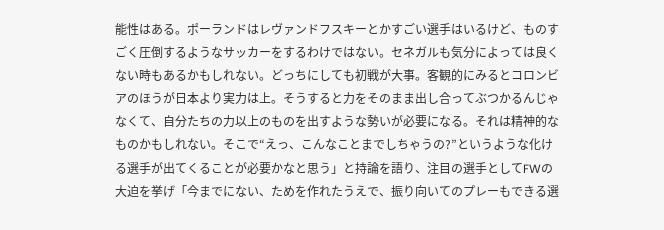能性はある。ポーランドはレヴァンドフスキーとかすごい選手はいるけど、ものすごく圧倒するようなサッカーをするわけではない。セネガルも気分によっては良くない時もあるかもしれない。どっちにしても初戦が大事。客観的にみるとコロンビアのほうが日本より実力は上。そうすると力をそのまま出し合ってぶつかるんじゃなくて、自分たちの力以上のものを出すような勢いが必要になる。それは精神的なものかもしれない。そこで“えっ、こんなことまでしちゃうの?”というような化ける選手が出てくることが必要かなと思う」と持論を語り、注目の選手としてFWの大迫を挙げ「今までにない、ためを作れたうえで、振り向いてのプレーもできる選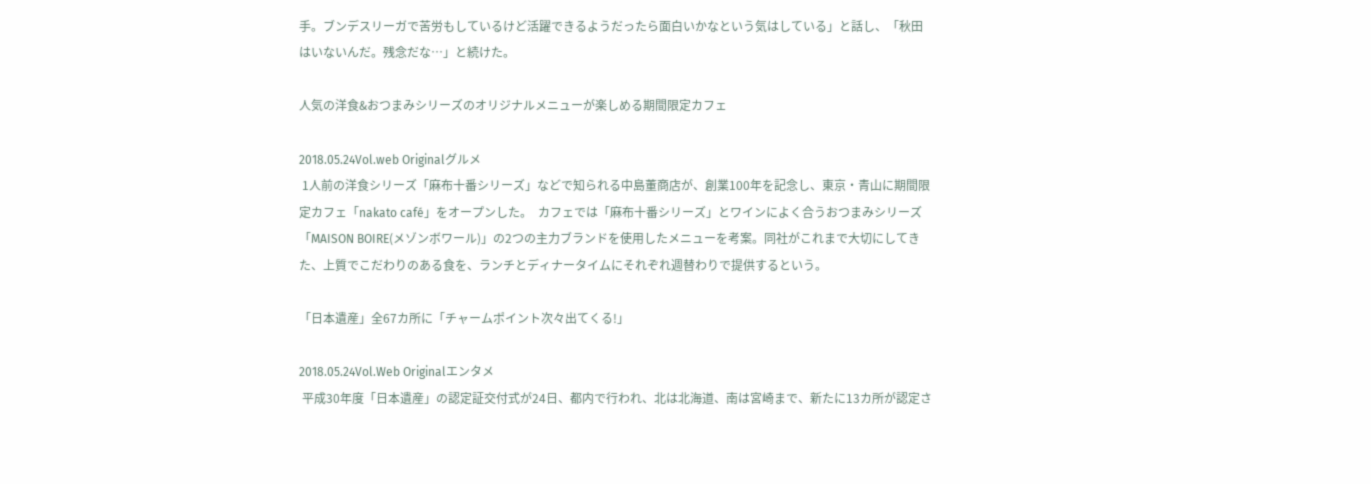手。ブンデスリーガで苦労もしているけど活躍できるようだったら面白いかなという気はしている」と話し、「秋田はいないんだ。残念だな…」と続けた。

人気の洋食&おつまみシリーズのオリジナルメニューが楽しめる期間限定カフェ

2018.05.24Vol.web Originalグルメ
 1人前の洋食シリーズ「麻布十番シリーズ」などで知られる中島董商店が、創業100年を記念し、東京・青山に期間限定カフェ「nakato café」をオープンした。  カフェでは「麻布十番シリーズ」とワインによく合うおつまみシリーズ「MAISON BOIRE(メゾンボワール)」の2つの主力ブランドを使用したメニューを考案。同社がこれまで大切にしてきた、上質でこだわりのある食を、ランチとディナータイムにそれぞれ週替わりで提供するという。

「日本遺産」全67カ所に「チャームポイント次々出てくる!」

2018.05.24Vol.Web Originalエンタメ
 平成30年度「日本遺産」の認定証交付式が24日、都内で行われ、北は北海道、南は宮崎まで、新たに13カ所が認定さ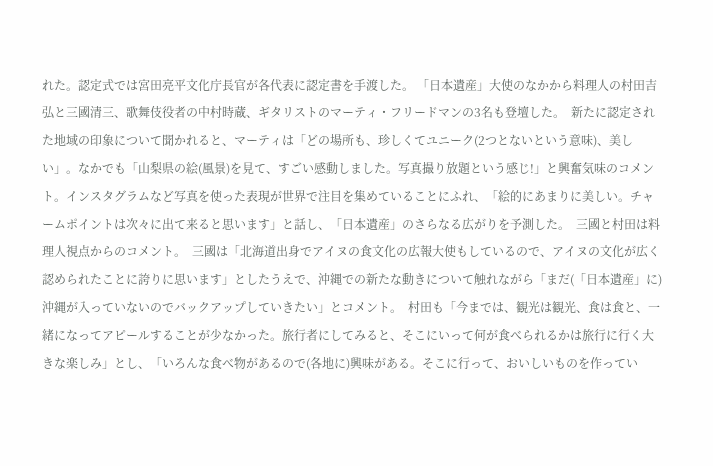れた。認定式では宮田亮平文化庁長官が各代表に認定書を手渡した。 「日本遺産」大使のなかから料理人の村田吉弘と三國清三、歌舞伎役者の中村時蔵、ギタリストのマーティ・フリードマンの3名も登壇した。  新たに認定された地域の印象について聞かれると、マーティは「どの場所も、珍しくてユニーク(2つとないという意味)、美しい」。なかでも「山梨県の絵(風景)を見て、すごい感動しました。写真撮り放題という感じ!」と興奮気味のコメント。インスタグラムなど写真を使った表現が世界で注目を集めていることにふれ、「絵的にあまりに美しい。チャームポイントは次々に出て来ると思います」と話し、「日本遺産」のさらなる広がりを予測した。  三國と村田は料理人視点からのコメント。  三國は「北海道出身でアイヌの食文化の広報大使もしているので、アイヌの文化が広く認められたことに誇りに思います」としたうえで、沖縄での新たな動きについて触れながら「まだ(「日本遺産」に)沖縄が入っていないのでバックアップしていきたい」とコメント。  村田も「今までは、観光は観光、食は食と、一緒になってアピールすることが少なかった。旅行者にしてみると、そこにいって何が食べられるかは旅行に行く大きな楽しみ」とし、「いろんな食べ物があるので(各地に)興味がある。そこに行って、おいしいものを作ってい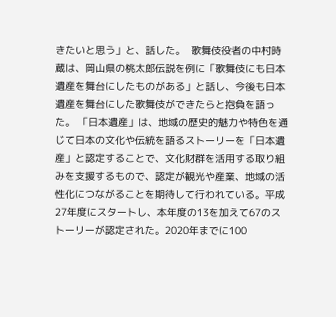きたいと思う」と、話した。  歌舞伎役者の中村時蔵は、岡山県の桃太郎伝説を例に「歌舞伎にも日本遺産を舞台にしたものがある」と話し、今後も日本遺産を舞台にした歌舞伎ができたらと抱負を語った。 「日本遺産」は、地域の歴史的魅力や特色を通じて日本の文化や伝統を語るストーリーを「日本遺産」と認定することで、文化財群を活用する取り組みを支援するもので、認定が観光や産業、地域の活性化につながることを期待して行われている。平成27年度にスタートし、本年度の13を加えて67のストーリーが認定された。2020年までに100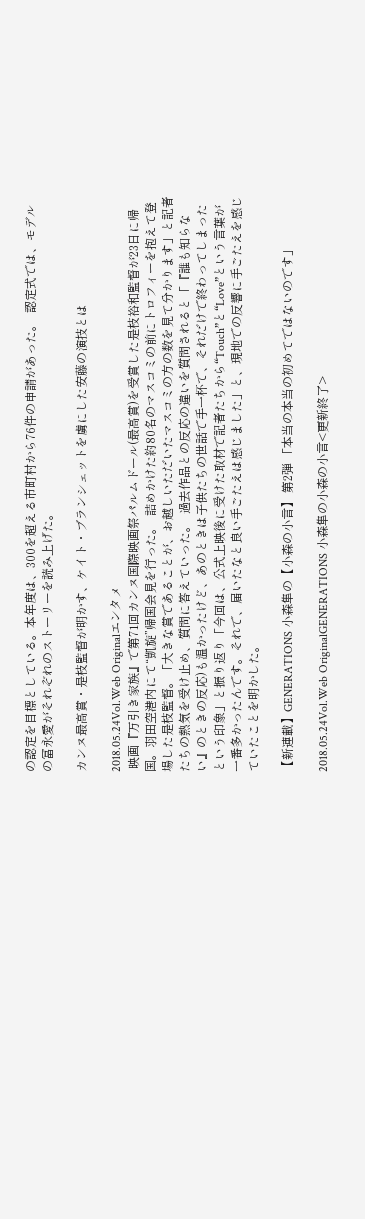の認定を目標としている。本年度は、300を超える市町村から76件の申請があった。  認定式では、モデルの冨永愛がそれぞれのストーリーを読み上げた。

カンヌ最高賞・是枝監督が明かす、ケイト・ブランシェットを虜にした安藤の演技とは

2018.05.24Vol.Web Originalエンタメ
 映画『万引き家族』で第71回カンヌ国際映画祭パルムドール(最高賞)を受賞した是枝裕和監督が23日に帰国。羽田空港内にて“凱旋”帰国会見を行った。  詰めかけた約80名のマスコミの前にトロフィーを抱えて登場した是枝監督。「大きな賞であることが、お越しいただいたマスコミの方の数を見て分かります」と記者たちの熱気を受け止め、質問に答えていった。  過去作品との反応の違いを質問されると「『誰も知らない』のときの反応)も温かったけど、あのときは子供たちの世話で手一杯で、それだけで終わってしまったという印象」と振り返り「今回は、公式上映後に受けた取材で記者たちから“Touch”と“Love”という言葉が一番多かったんです。それで、届いたなと良い手ごたえは感じました」と、現地での反響に手ごたえを感じていたことを明かした。

【新連載】GENERATIONS 小森隼の【小森の小言】 第2弾 「本当の本当の初めてではないのです」

2018.05.24Vol.Web OriginalGENERATIONS 小森隼の小森の小言<更新終了>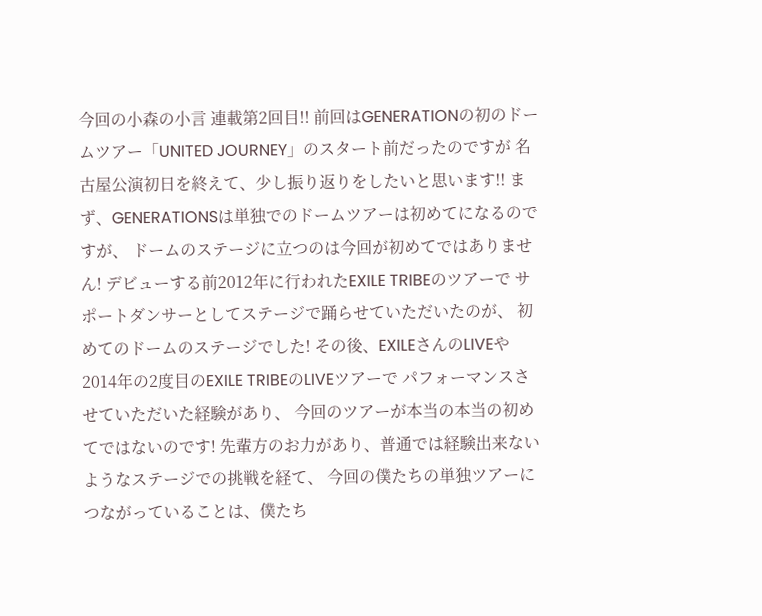今回の小森の小言 連載第2回目!! 前回はGENERATIONの初のドームツアー「UNITED JOURNEY」のスタート前だったのですが 名古屋公演初日を終えて、少し振り返りをしたいと思います!! まず、GENERATIONSは単独でのドームツアーは初めてになるのですが、 ドームのステージに立つのは今回が初めてではありません! デビューする前2012年に行われたEXILE TRIBEのツアーで サポートダンサーとしてステージで踊らせていただいたのが、 初めてのドームのステージでした! その後、EXILEさんのLIVEや2014年の2度目のEXILE TRIBEのLIVEツアーで パフォーマンスさせていただいた経験があり、 今回のツアーが本当の本当の初めてではないのです! 先輩方のお力があり、普通では経験出来ないようなステージでの挑戦を経て、 今回の僕たちの単独ツアーにつながっていることは、僕たち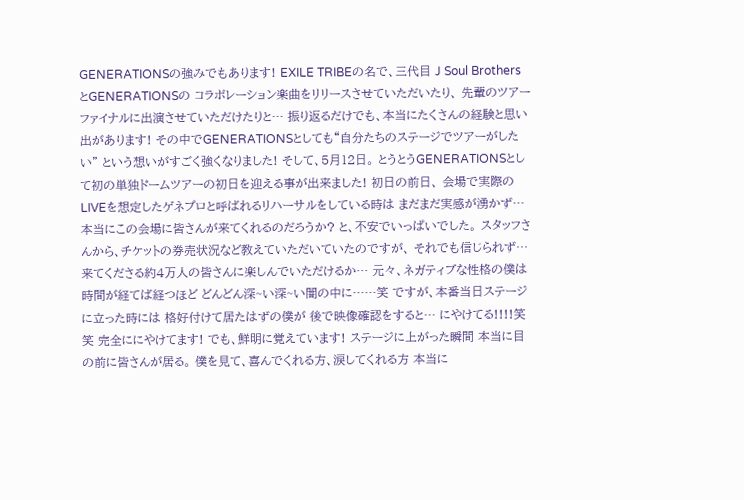GENERATIONSの強みでもあります! EXILE TRIBEの名で、三代目 J Soul BrothersとGENERATIONSの コラボレーション楽曲をリリースさせていただいたり、 先輩のツアーファイナルに出演させていただけたりと… 振り返るだけでも、本当にたくさんの経験と思い出があります! その中でGENERATIONSとしても“自分たちのステージでツアーがしたい” という想いがすごく強くなりました! そして、5月12日。 とうとうGENERATIONSとして初の単独ドームツアーの初日を迎える事が出来ました! 初日の前日、 会場で実際のLIVEを想定したゲネプロと呼ばれるリハーサルをしている時は まだまだ実感が湧かず… 本当にこの会場に皆さんが来てくれるのだろうか? と、不安でいっぱいでした。 スタッフさんから、チケットの券売状況など教えていただいていたのですが、 それでも信じられず… 来てくださる約4万人の皆さんに楽しんでいただけるか… 元々、ネガティブな性格の僕は時間が経てば経つほど どんどん深~い深~い闇の中に……笑 ですが、本番当日ステージに立った時には 格好付けて居たはずの僕が 後で映像確認をすると… にやけてる!!!!笑笑 完全ににやけてます! でも、鮮明に覚えています! ステージに上がった瞬間 本当に目の前に皆さんが居る。 僕を見て、喜んでくれる方、涙してくれる方 本当に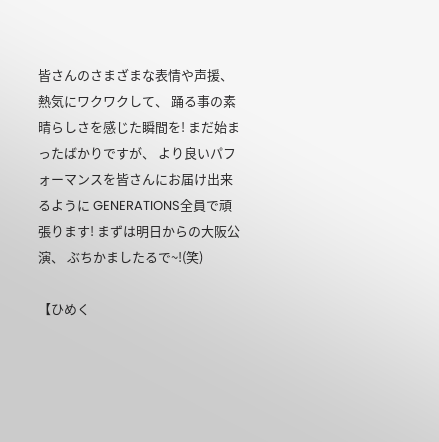皆さんのさまざまな表情や声援、熱気にワクワクして、 踊る事の素晴らしさを感じた瞬間を! まだ始まったばかりですが、 より良いパフォーマンスを皆さんにお届け出来るように GENERATIONS全員で頑張ります! まずは明日からの大阪公演、 ぶちかましたるで~!(笑)

【ひめく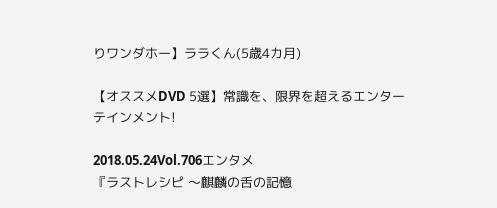りワンダホー】ララくん(5歳4カ月)

【オススメDVD 5選】常識を、限界を超えるエンターテインメント!

2018.05.24Vol.706エンタメ
『ラストレシピ 〜麒麟の舌の記憶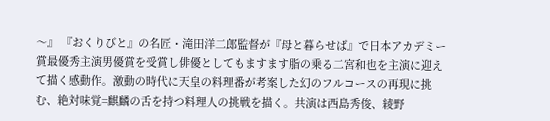〜』 『おくりびと』の名匠・滝田洋二郎監督が『母と暮らせば』で日本アカデミー賞最優秀主演男優賞を受賞し俳優としてもますます脂の乗る二宮和也を主演に迎えて描く感動作。激動の時代に天皇の料理番が考案した幻のフルコースの再現に挑む、絶対味覚=麒麟の舌を持つ料理人の挑戦を描く。共演は西島秀俊、綾野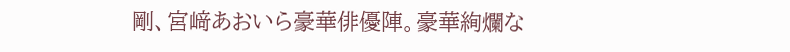剛、宮﨑あおいら豪華俳優陣。豪華絢爛な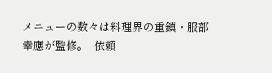メニューの数々は料理界の重鎮・服部幸應が監修。  依頼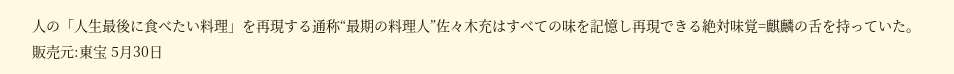人の「人生最後に食べたい料理」を再現する通称“最期の料理人”佐々木充はすべての味を記憶し再現できる絶対味覚=麒麟の舌を持っていた。 販売元:東宝 5月30日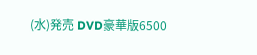(水)発売 DVD豪華版6500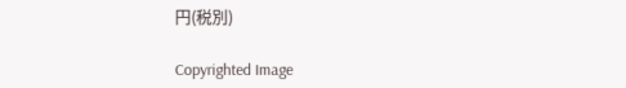円(税別)

Copyrighted Image